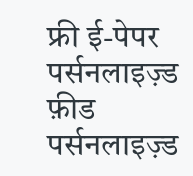फ्री ई-पेपर
पर्सनलाइज़्ड फ़ीड
पर्सनलाइज़्ड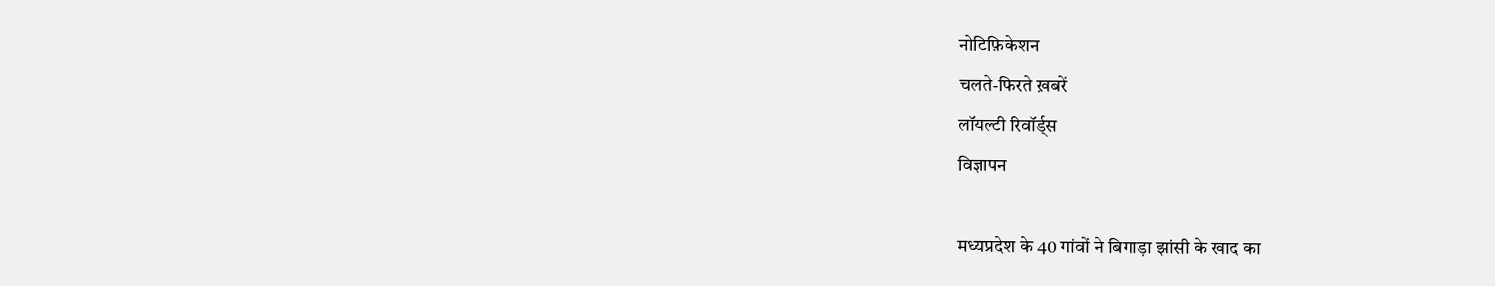नोटिफ़िकेशन
चलते-फिरते ख़बरें
लॉयल्टी रिवॉर्ड्स
विज्ञापन

मध्यप्रदेश के 40 गांवों ने बिगाड़ा झांसी के खाद का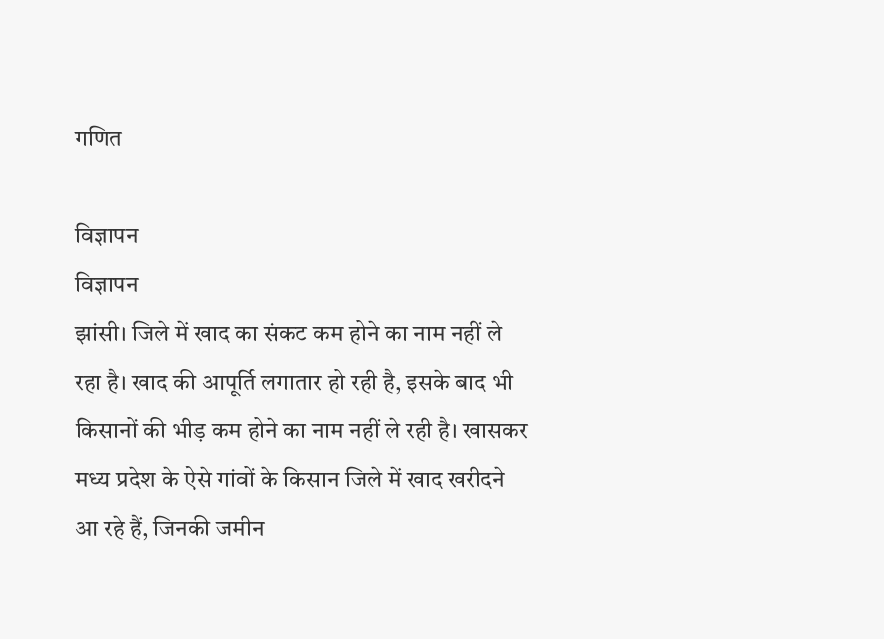गणित

विज्ञापन
विज्ञापन
झांसी। जिले में खाद का संकट कम होने का नाम नहीं ले रहा है। खाद की आपूर्ति लगातार हो रही है, इसके बाद भी किसानों की भीड़ कम होने का नाम नहीं ले रही है। खासकर मध्य प्रदेश के ऐसे गांवों के किसान जिले में खाद खरीदने आ रहे हैं, जिनकी जमीन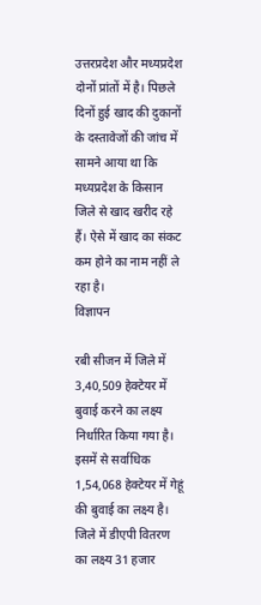उत्तरप्रदेश और मध्यप्रदेश दोनों प्रांतों में है। पिछले दिनों हुई खाद की दुकानों के दस्तावेजों की जांच में सामने आया था कि मध्यप्रदेश के किसान जिले से खाद खरीद रहे हैं। ऐसे में खाद का संकट कम होने का नाम नहीं ले रहा है।
विज्ञापन

रबी सीजन में जिले में 3,40,509 हेक्टेयर में बुवाई करने का लक्ष्य निर्धारित किया गया है। इसमें से सर्वाधिक 1,54,068 हेक्टेयर में गेहूं की बुवाई का लक्ष्य है। जिले में डीएपी वितरण का लक्ष्य 31 हजार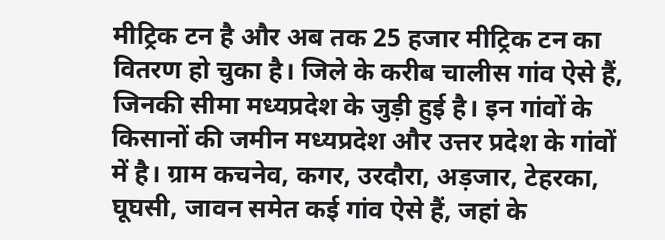मीट्रिक टन है और अब तक 25 हजार मीट्रिक टन का वितरण हो चुका है। जिले के करीब चालीस गांव ऐसे हैं, जिनकी सीमा मध्यप्रदेश के जुड़ी हुई है। इन गांवों के किसानों की जमीन मध्यप्रदेश और उत्तर प्रदेश के गांवों में है। ग्राम कचनेव, कगर, उरदौरा, अड़जार, टेहरका, घूघसी, जावन समेत कई गांव ऐसे हैं, जहां के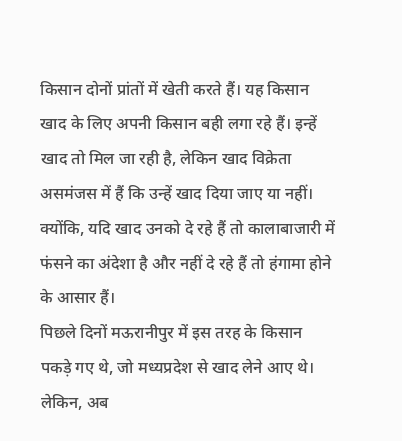किसान दोनों प्रांतों में खेती करते हैं। यह किसान खाद के लिए अपनी किसान बही लगा रहे हैं। इन्हें खाद तो मिल जा रही है, लेकिन खाद विक्रेता असमंजस में हैं कि उन्हें खाद दिया जाए या नहीं। क्योंकि, यदि खाद उनको दे रहे हैं तो कालाबाजारी में फंसने का अंदेशा है और नहीं दे रहे हैं तो हंगामा होने के आसार हैं।
पिछले दिनों मऊरानीपुर में इस तरह के किसान पकड़े गए थे, जो मध्यप्रदेश से खाद लेने आए थे। लेकिन, अब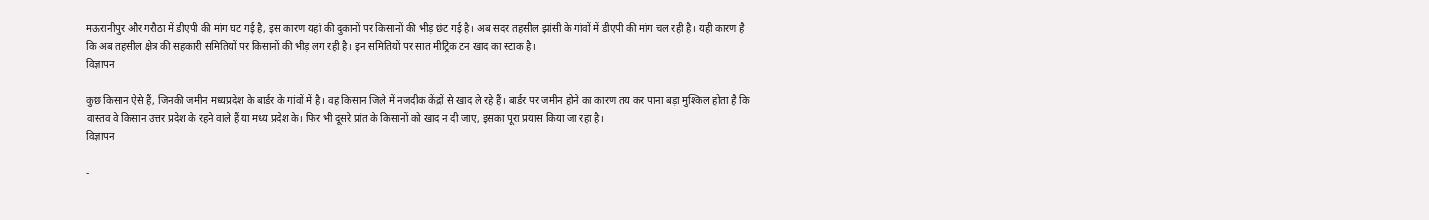मऊरानीपुर और गरौठा में डीएपी की मांग घट गई है, इस कारण यहां की दुकानों पर किसानों की भीड़ छंट गई है। अब सदर तहसील झांसी के गांवों में डीएपी की मांग चल रही है। यही कारण है कि अब तहसील क्षेत्र की सहकारी समितियों पर किसानों की भीड़ लग रही है। इन समितियों पर सात मीट्रिक टन खाद का स्टाक है।
विज्ञापन

कुछ किसान ऐसे हैं, जिनकी जमीन मध्यप्रदेश के बार्डर के गांवों में है। वह किसान जिले में नजदीक केंद्रों से खाद ले रहे हैं। बार्डर पर जमीन होने का कारण तय कर पाना बड़ा मुश्किल होता है कि वास्तव वे किसान उत्तर प्रदेश के रहने वाले हैं या मध्य प्रदेश के। फिर भी दूसरे प्रांत के किसानों को खाद न दी जाए, इसका पूरा प्रयास किया जा रहा है।
विज्ञापन

-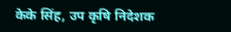केके सिंह, उप कृषि निदेशक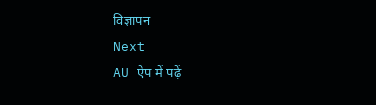विज्ञापन
Next
AU ऐप में पढ़ें